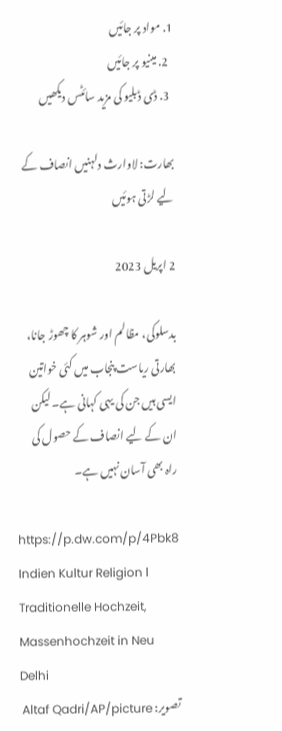1. مواد پر جائیں
  2. مینیو پر جائیں
  3. ڈی ڈبلیو کی مزید سائٹس دیکھیں

بھارت: لاوارث دلہنیں انصاف کے لیے لڑتی ہوئیں

2 اپریل 2023

بدسلوکی، مظالم اور شوہر کا چھوڑ جانا، بھارتی ریاست پنجاب میں کئی خواتین ایسی ہیں جن کی یہی کہانی ہے۔ لیکن ان کے لیے انصاف کے حصول کی راہ بھی آسان نہیں ہے۔

https://p.dw.com/p/4Pbk8
Indien Kultur Religion l Traditionelle Hochzeit, Massenhochzeit in Neu Delhi
تصویر: Altaf Qadri/AP/picture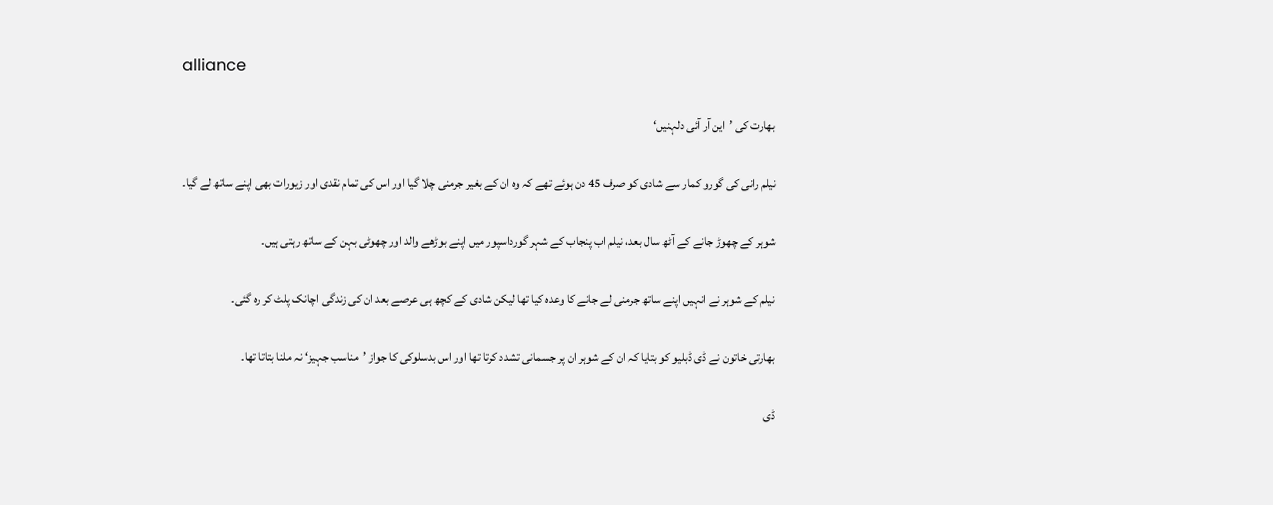alliance

بھارت کی ’این آر آئی دلہنیں‘

نیلم رانی کی گورو کمار سے شادی کو صرف 45 دن ہوئے تھے کہ وہ ان کے بغیر جرمنی چلا گیا اور اس کی تمام نقدی اور زیورات بھی اپنے ساتھ لے گیا۔

شوہر کے چھوڑ جانے کے آٹھ سال بعد، نیلم اب پنجاب کے شہر گورداسپور میں اپنے بوڑھے والد اور چھوٹی بہن کے ساتھ رہتی ہیں۔

نیلم کے شوہر نے انہیں اپنے ساتھ جرمنی لے جانے کا وعدہ کیا تھا لیکن شادی کے کچھ ہی عرصے بعد ان کی زندگی اچانک پلٹ کر رہ گئی۔

بھارتی خاتون نے ڈی ڈبلیو کو بتایا کہ ان کے شوہر ان پر جسمانی تشدد کرتا تھا اور اس بدسلوکی کا جواز ’مناسب جہیز‘ نہ ملنا بتاتا تھا۔

ڈی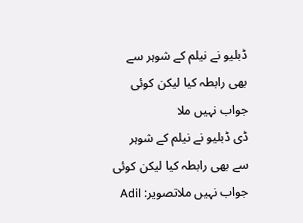ڈبلیو نے نیلم کے شوہر سے بھی رابطہ کیا لیکن کوئی جواب نہیں ملا
ڈی ڈبلیو نے نیلم کے شوہر سے بھی رابطہ کیا لیکن کوئی جواب نہیں ملاتصویر: Adil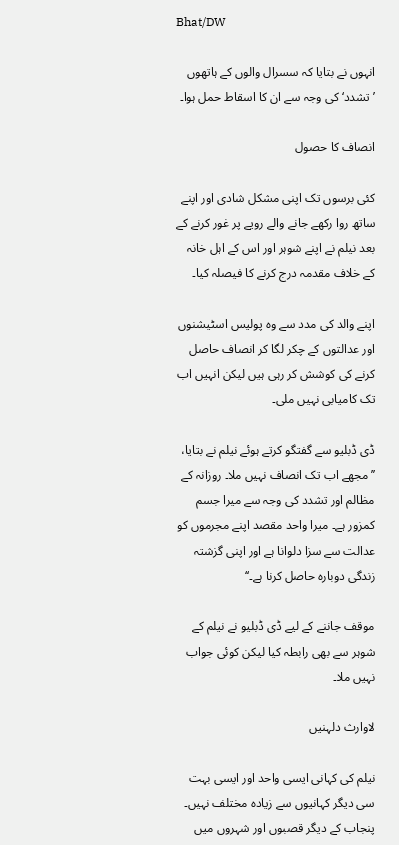Bhat/DW

انہوں نے بتایا کہ سسرال والوں کے ہاتھوں ’تشدد‘ کی وجہ سے ان کا اسقاط حمل ہوا۔

انصاف کا حصول

کئی برسوں تک اپنی مشکل شادی اور اپنے ساتھ روا رکھے جانے والے رویے پر غور کرنے کے بعد نیلم نے اپنے شوہر اور اس کے اہل خانہ کے خلاف مقدمہ درج کرنے کا فیصلہ کیا۔

اپنے والد کی مدد سے وہ پولیس اسٹیشنوں اور عدالتوں کے چکر لگا کر انصاف حاصل کرنے کی کوشش کر رہی ہیں لیکن انہیں اب تک کامیابی نہیں ملی۔

ڈی ڈبلیو سے گفتگو کرتے ہوئے نیلم نے بتایا، ’’مجھے اب تک انصاف نہیں ملا۔ روزانہ کے مظالم اور تشدد کی وجہ سے میرا جسم کمزور ہے۔ میرا واحد مقصد اپنے مجرموں کو عدالت سے سزا دلوانا ہے اور اپنی گزشتہ زندگی دوبارہ حاصل کرنا ہے۔‘‘

موقف جاننے کے لیے ڈی ڈبلیو نے نیلم کے شوہر سے بھی رابطہ کیا لیکن کوئی جواب نہیں ملا۔

لاوارث دلہنیں

نیلم کی کہانی ایسی واحد اور ایسی بہت سی دیگر کہانیوں سے زیادہ مختلف نہیں۔ پنجاب کے دیگر قصبوں اور شہروں میں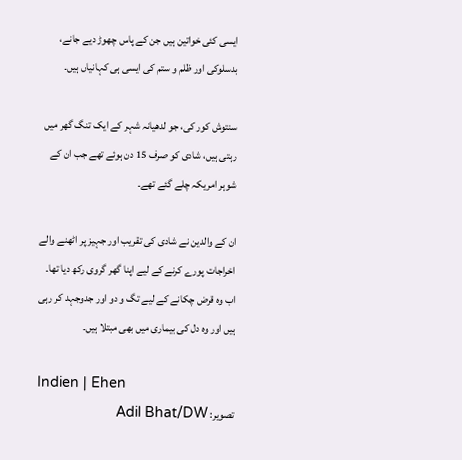ایسی کئی خواتین ہیں جن کے پاس چھوڑ دیے جانے، بدسلوکی اور ظلم و ستم کی ایسی ہی کہانیاں ہیں۔

سنتوش کور کی، جو لدھیانہ شہر کے ایک تنگ گھر میں رہتی ہیں، شادی کو صرف 15 دن ہوئے تھے جب ان کے شوہر امریکہ چلے گئے تھے۔

ان کے والدین نے شادی کی تقریب اور جہیز پر اٹھنے والے اخراجات پورے کرنے کے لیے اپنا گھر گروی رکھ دیا تھا۔ اب وہ قرض چکانے کے لیے تگ و دو اور جدوجہد کر رہی ہیں اور وہ دل کی بیماری میں بھی مبتلا ہیں۔

Indien | Ehen
تصویر: Adil Bhat/DW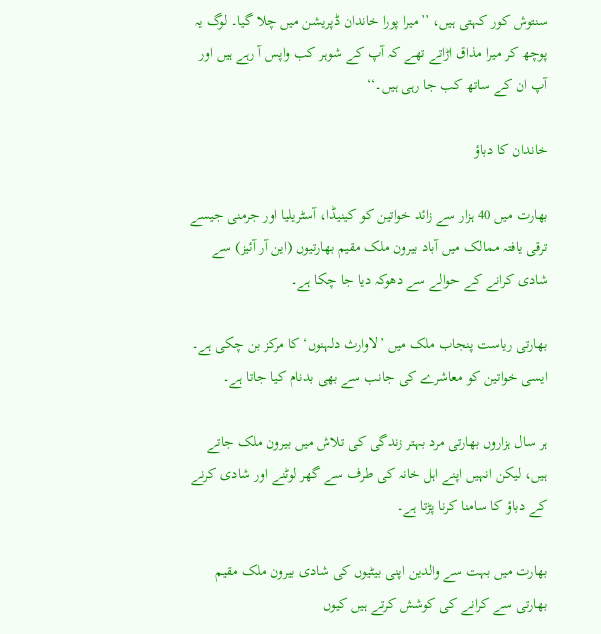سنتوش کور کہتی ہیں، ’’میرا پورا خاندان ڈپریشن میں چلا گیا۔ لوگ یہ پوچھ کر میرا مذاق اڑاتے تھے کہ آپ کے شوہر کب واپس آ رہے ہیں اور آپ ان کے ساتھ کب جا رہی ہیں۔‘‘

خاندان کا دباؤ

بھارت میں 40 ہزار سے زائد خواتین کو کینیڈا، آسٹریلیا اور جرمنی جیسے ترقی یافتہ ممالک میں آباد بیرون ملک مقیم بھارتیوں (این آر آئیز) سے شادی کرانے کے حوالے سے دھوکہ دیا جا چکا ہے۔

بھارتی ریاست پنجاب ملک میں ’لاوارث دلہنوں‘ کا مرکز بن چکی ہے۔ ایسی خواتین کو معاشرے کی جانب سے بھی بدنام کیا جاتا ہے۔

ہر سال ہزاروں بھارتی مرد بہتر زندگی کی تلاش میں بیرون ملک جاتے ہیں، لیکن انہیں اپنے اہل خانہ کی طرف سے گھر لوٹنے اور شادی کرنے کے دباؤ کا سامنا کرنا پڑتا ہے۔

بھارت میں بہت سے والدین اپنی بیٹیوں کی شادی بیرون ملک مقیم بھارتی سے کرانے کی کوشش کرتے ہیں کیوں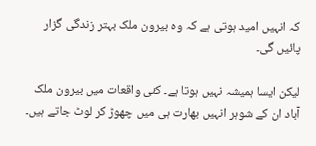کہ انہیں امید ہوتی ہے کہ وہ بیرون ملک بہتر زندگی گزار پائیں گی۔

لیکن ایسا ہمیشہ نہیں ہوتا ہے۔ کئی واقعات میں بیرون ملک آباد ان کے شوہر انہیں بھارت ہی میں چھوڑ کر لوٹ جاتے ہیں۔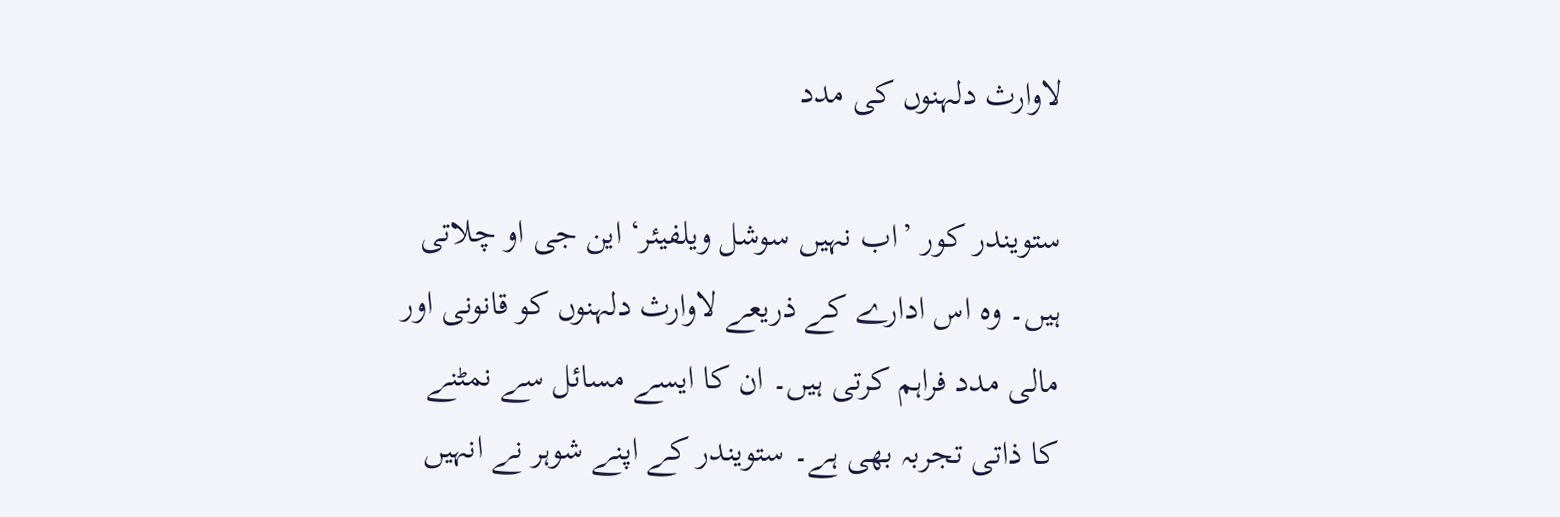لاوارث دلہنوں کی مدد

ستویندر کور ’اب نہیں سوشل ویلفیئر‘ این جی او چلاتی ہیں۔ وہ اس ادارے کے ذریعے لاوارث دلہنوں کو قانونی اور مالی مدد فراہم کرتی ہیں۔ ان کا ایسے مسائل سے نمٹنے کا ذاتی تجربہ بھی ہے۔ ستویندر کے اپنے شوہر نے انہیں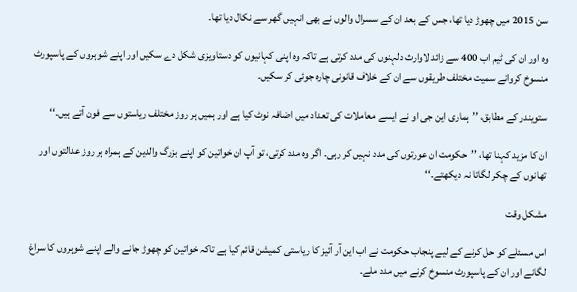سن 2015 میں چھوڑ دیا تھا، جس کے بعد ان کے سسرال والوں نے بھی انہیں گھر سے نکال دیا تھا۔

وہ اور ان کی ٹیم اب 400 سے زائد لاوارث دلہنوں کی مدد کرتی ہے تاکہ وہ اپنی کہانیوں کو دستاویزی شکل دے سکیں اور اپنے شوہروں کے پاسپورٹ منسوخ کروانے سمیت مختلف طریقوں سے ان کے خلاف قانونی چارہ جوئی کر سکیں۔

ستویندر کے مطابق، ’’ہماری این جی او نے ایسے معاملات کی تعداد میں اضافہ نوٹ کیا ہے اور ہمیں ہر روز مختلف ریاستوں سے فون آتے ہیں۔‘‘

ان کا مزید کہنا تھا، ’’حکومت ان عورتوں کی مدد نہیں کر رہی۔ اگر وہ مدد کرتی، تو آپ ان خواتین کو اپنے بزرگ والدین کے ہمراہ ہر روز عدالتوں اور تھانوں کے چکر لگاتا نہ دیکھتے۔‘‘

مشکل وقت

اس مسئلے کو حل کرنے کے لیے پنجاب حکومت نے اب این آر آئیز کا ریاستی کمیشن قائم کیا ہے تاکہ خواتین کو چھوڑ جانے والے اپنے شوہروں کا سراغ لگانے اور ان کے پاسپورٹ منسوخ کرنے میں مدد ملے۔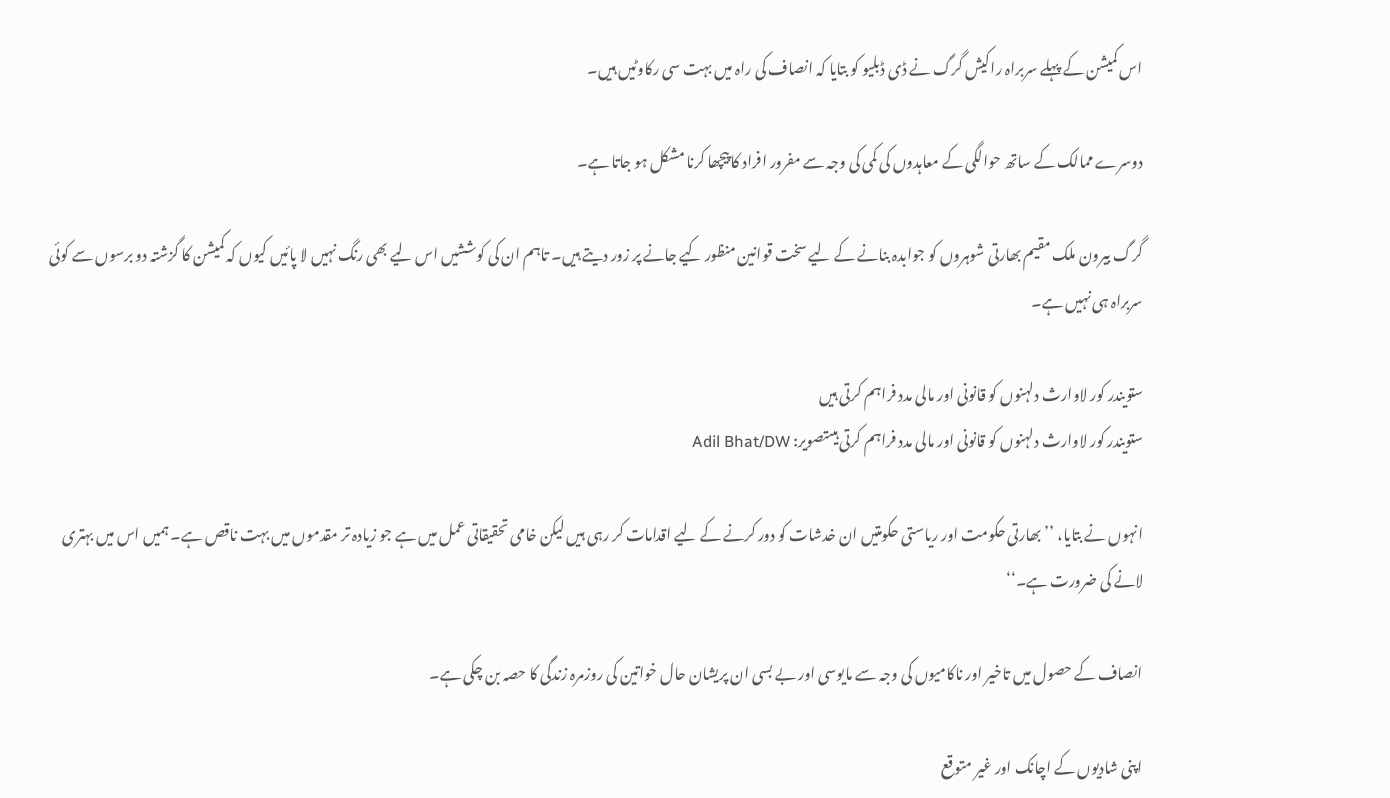اس کمیشن کے پہلے سربراہ راکیش گرگ نے ڈی ڈبلیو کو بتایا کہ انصاف کی راہ میں بہت سی رکاوٹیں ہیں۔

دوسرے ممالک کے ساتھ حوالگی کے معاہدوں کی کمی کی وجہ سے مفرور افراد کا پیچھا کرنا مشکل ہو جاتا ہے۔

گرگ بیرون ملک مقیم بھارتی شوہروں کو جوابدہ بنانے کے لیے سخت قوانین منظور کیے جانے پر زور دیتے ہیں۔ تاہم ان کی کوششیں اس لیے بھی رنگ نہیں لا پائیں کیوں کہ کمیشن کا گزشتہ دو برسوں سے کوئی سربراہ ہی نہیں ہے۔

ستویندر کور لاوارث دلہنوں کو قانونی اور مالی مدد فراہم کرتی ہیں
ستویندر کور لاوارث دلہنوں کو قانونی اور مالی مدد فراہم کرتی ہیںتصویر: Adil Bhat/DW

انہوں نے بتایا، ’’بھارتی حکومت اور ریاستی حکومتیں ان خدشات کو دور کرنے کے لیے اقدامات کر رہی ہیں لیکن خامی تحقیقاتی عمل میں ہے جو زیادہ تر مقدموں میں بہت ناقص ہے۔ ہمیں اس میں بہتری لانے کی ضرورت ہے۔‘‘

انصاف کے حصول میں تاخیر اور ناکامیوں کی وجہ سے مایوسی اور بے بسی ان پریشان حال خواتین کی روزمرہ زندگی کا حصہ بن چکی ہے۔

اپنی شادیوں کے اچانک اور غیر متوقع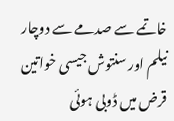خاتمے سے صدمے سے دوچار نیلم اور سنتوش جیسی خواتین قرض میں ڈوبی ہوئی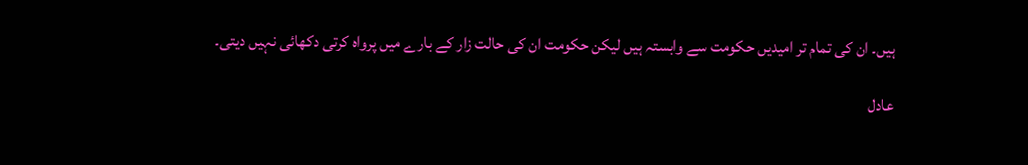ہیں۔ ان کی تمام تر امیدیں حکومت سے وابستہ ہیں لیکن حکومت ان کی حالت زار کے بارے میں پرواہ کرتی دکھائی نہیں دیتی۔

عادل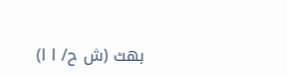بھٹ (ش ح/ ا ا)